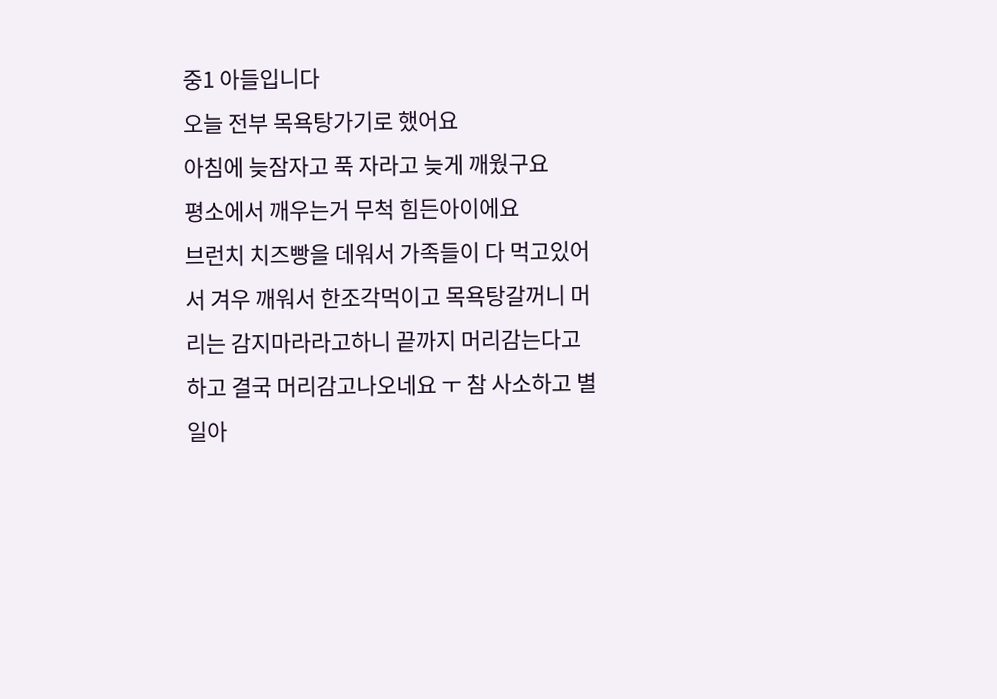중1 아들입니다
오늘 전부 목욕탕가기로 했어요
아침에 늦잠자고 푹 자라고 늦게 깨웠구요
평소에서 깨우는거 무척 힘든아이에요
브런치 치즈빵을 데워서 가족들이 다 먹고있어서 겨우 깨워서 한조각먹이고 목욕탕갈꺼니 머리는 감지마라라고하니 끝까지 머리감는다고 하고 결국 머리감고나오네요 ㅜ 참 사소하고 별일아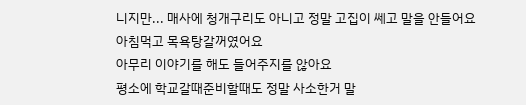니지만... 매사에 청개구리도 아니고 정말 고집이 쎄고 말을 안들어요
아침먹고 목욕탕갈꺼였어요
아무리 이야기를 해도 들어주지를 않아요
평소에 학교갈때준비할때도 정말 사소한거 말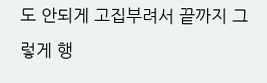도 안되게 고집부려서 끝까지 그렇게 행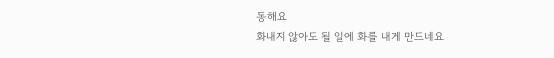동해요
화내지 않아도 될 일에 화를 내게 만드네요